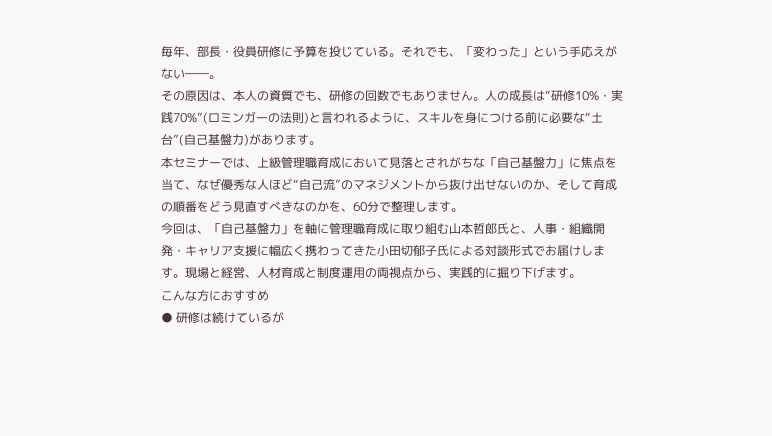毎年、部長・役員研修に予算を投じている。それでも、「変わった」という手応えがない――。
その原因は、本人の資質でも、研修の回数でもありません。人の成長は“研修10%・実践70%”(ロミンガーの法則)と言われるように、スキルを身につける前に必要な“土台”(自己基盤力)があります。
本セミナーでは、上級管理職育成において見落とされがちな「自己基盤力」に焦点を当て、なぜ優秀な人ほど“自己流”のマネジメントから抜け出せないのか、そして育成の順番をどう見直すべきなのかを、60分で整理します。
今回は、「自己基盤力」を軸に管理職育成に取り組む山本哲郎氏と、人事・組織開発・キャリア支援に幅広く携わってきた小田切郁子氏による対談形式でお届けします。現場と経営、人材育成と制度運用の両視点から、実践的に掘り下げます。
こんな方におすすめ
● 研修は続けているが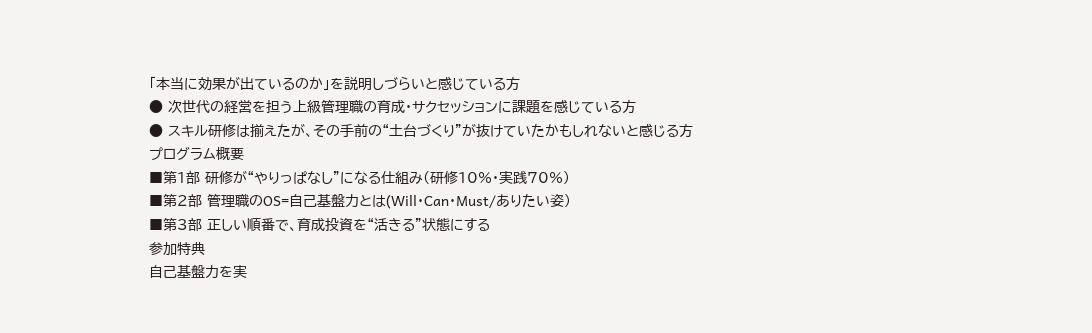「本当に効果が出ているのか」を説明しづらいと感じている方
● 次世代の経営を担う上級管理職の育成・サクセッションに課題を感じている方
● スキル研修は揃えたが、その手前の“土台づくり”が抜けていたかもしれないと感じる方
プログラム概要
■第1部 研修が“やりっぱなし”になる仕組み(研修10%・実践70%)
■第2部 管理職のOS=自己基盤力とは(Will・Can・Must/ありたい姿)
■第3部 正しい順番で、育成投資を“活きる”状態にする
参加特典
自己基盤力を実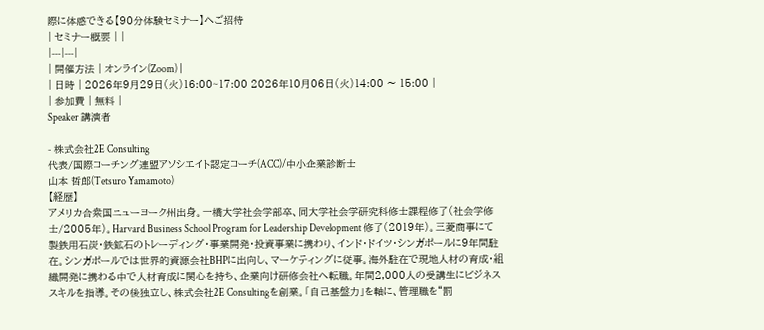際に体感できる【90分体験セミナー】へご招待
| セミナー概要 | |
|---|---|
| 開催方法 | オンライン(Zoom) |
| 日時 | 2026年9月29日(火)16:00~17:00 2026年10月06日(火)14:00 〜 15:00 |
| 参加費 | 無料 |
Speaker 講演者

- 株式会社2E Consulting
代表/国際コーチング連盟アソシエイト認定コーチ(ACC)/中小企業診断士
山本 哲郎(Tetsuro Yamamoto)
【経歴】
アメリカ合衆国ニューヨーク州出身。一橋大学社会学部卒、同大学社会学研究科修士課程修了(社会学修士/2005年)。Harvard Business School Program for Leadership Development 修了(2019年)。三菱商事にて製鉄用石炭・鉄鉱石のトレーディング・事業開発・投資事業に携わり、インド・ドイツ・シンガポールに9年間駐在。シンガポールでは世界的資源会社BHPに出向し、マーケティングに従事。海外駐在で現地人材の育成・組織開発に携わる中で人材育成に関心を持ち、企業向け研修会社へ転職。年間2,000人の受講生にビジネススキルを指導。その後独立し、株式会社2E Consultingを創業。「自己基盤力」を軸に、管理職を“罰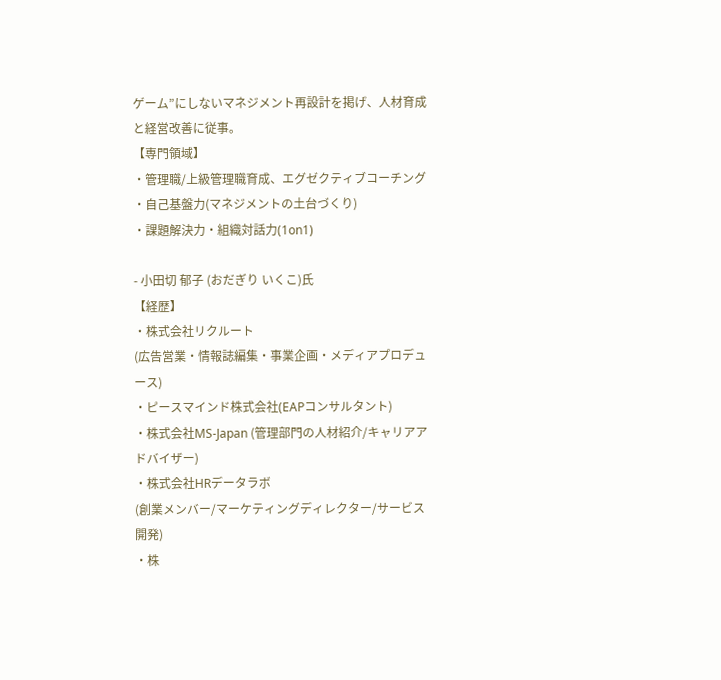ゲーム”にしないマネジメント再設計を掲げ、人材育成と経営改善に従事。
【専門領域】
・管理職/上級管理職育成、エグゼクティブコーチング
・自己基盤力(マネジメントの土台づくり)
・課題解決力・組織対話力(1on1)

- 小田切 郁子 (おだぎり いくこ)氏
【経歴】
・株式会社リクルート
(広告営業・情報誌編集・事業企画・メディアプロデュース)
・ピースマインド株式会社(EAPコンサルタント)
・株式会社MS-Japan (管理部門の人材紹介/キャリアアドバイザー)
・株式会社HRデータラボ
(創業メンバー/マーケティングディレクター/サービス開発)
・株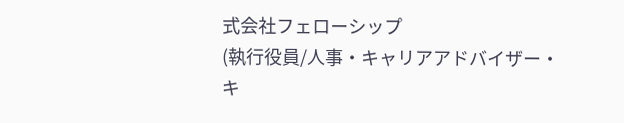式会社フェローシップ
(執行役員/人事・キャリアアドバイザー・キ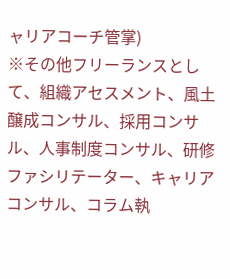ャリアコーチ管掌)
※その他フリーランスとして、組織アセスメント、風土醸成コンサル、採用コンサル、人事制度コンサル、研修ファシリテーター、キャリアコンサル、コラム執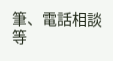筆、電話相談等